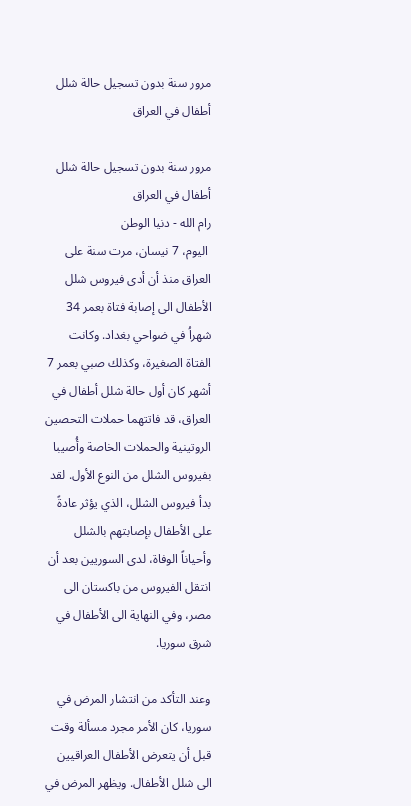مرور سنة بدون تسجيل حالة شلل أطفال في العراق

مرور سنة بدون تسجيل حالة شلل أطفال في العراق
رام الله - دنيا الوطن
 اليوم، 7 نيسان، مرت سنة على العراق منذ أن أدى فيروس شلل الأطفال الى إصابة فتاة بعمر 34 شهراُ في ضواحي بغداد. وكانت الفتاة الصغيرة، وكذلك صبي بعمر 7 أشهر كان أول حالة شلل أطفال في العراق، قد فاتتهما حملات التحصين الروتينية والحملات الخاصة وأُصيبا بفيروس الشلل من النوع الأول. لقد بدأ فيروس الشلل، الذي يؤثر عادةً على الأطفال بإصابتهم بالشلل وأحياناً الوفاة، لدى السوريين بعد أن انتقل الفيروس من باكستان الى مصر، وفي النهاية الى الأطفال في شرق سوريا.

وعند التأكد من انتشار المرض في سوريا، كان الأمر مجرد مسألة وقت قبل أن يتعرض الأطفال العراقيين الى شلل الأطفال. ويظهر المرض في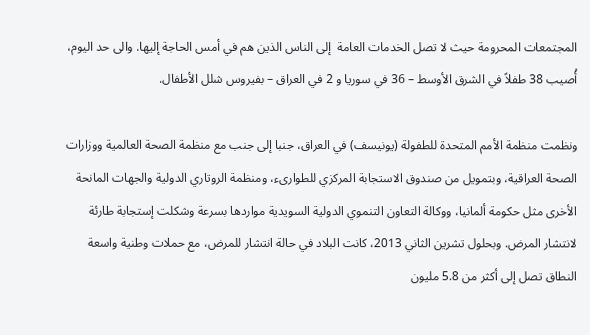المجتمعات المحرومة حيث لا تصل الخدمات العامة  إلى الناس الذين هم في أمس الحاجة إليها. والى حد اليوم، أُصيب 38 طفلاً في الشرق الأوسط – 36 في سوريا و 2 في العراق – بفيروس شلل الأطفال.

ونظمت منظمة الأمم المتحدة للطفولة (يونيسف) في العراق، جنبا إلى جنب مع منظمة الصحة العالمية ووزارات الصحة العراقية، وبتمويل من صندوق الاستجابة المركزي للطوارىء، ومنظمة الروتاري الدولية والجهات المانحة الأخرى مثل حكومة ألمانيا، ووكالة التعاون التنموي الدولية السويدية مواردها بسرعة وشكلت إستجابة طارئة لانتشار المرض. وبحلول تشرين الثاني 2013، كانت البلاد في حالة انتشار للمرض، مع حملات وطنية واسعة النطاق تصل إلى أكثر من 5.8 مليون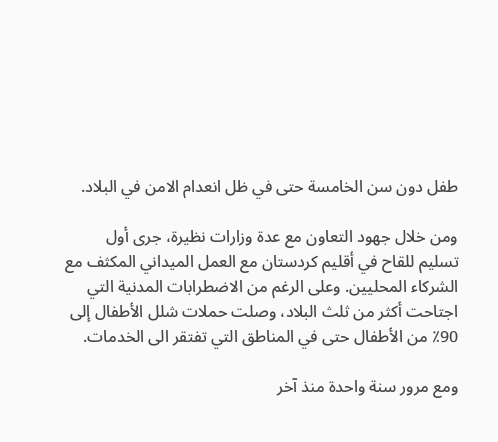طفل دون سن الخامسة حتى في ظل انعدام الامن في البلاد.

ومن خلال جهود التعاون مع عدة وزارات نظيرة، جرى أول تسليم للقاح في أقليم كردستان مع العمل الميداني المكثف مع الشركاء المحليين. وعلى الرغم من الاضطرابات المدنية التي اجتاحت أكثر من ثلث البلاد، وصلت حملات شلل الأطفال إلى 90٪ من الأطفال حتى في المناطق التي تفتقر الى الخدمات.

ومع مرور سنة واحدة منذ آخر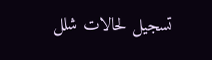تسجيل لحالات شلل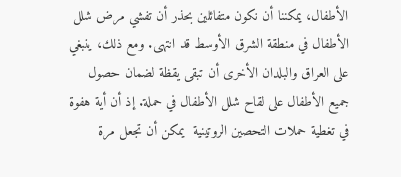الأطفال، يمكننا أن نكون متفائلين بحذر أن تفشي مرض شلل الأطفال في منطقة الشرق الأوسط قد انتهى. ومع ذلك، ينبغي على العراق والبلدان الأخرى أن تبقى يقظة لضمان حصول جميع الأطفال على لقاح شلل الأطفال في حملة. إذ أن أية هفوة في تغطية حملات التحصين الروتينية  يمكن أن تجعل مرة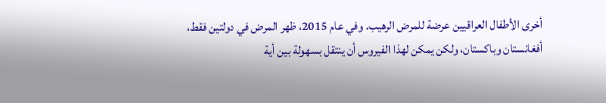أخرى الأطفال العراقيين عرضة للمرض الرهيب. وفي عام 2015، ظهر المرض في دولتين فقط، أفغانستان وباكستان، ولكن يمكن لهذا الفيروس أن ينتقل بسهولة بين أية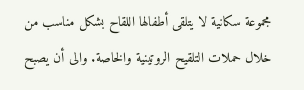مجموعة سكانية لا يتلقى أطفالها اللقاح بشكل مناسب من خلال حملات التلقيح الروتينية والخاصة. والى أن يصبح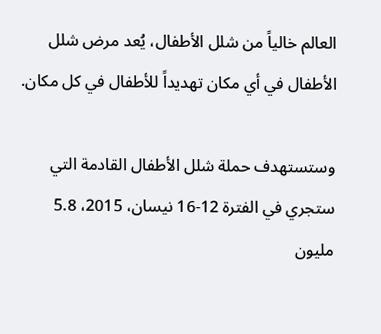العالم خالياً من شلل الأطفال، يُعد مرض شلل الأطفال في أي مكان تهديداً للأطفال في كل مكان.

وستستهدف حملة شلل الأطفال القادمة التي ستجري في الفترة 12-16 نيسان، 2015، 5.8 مليون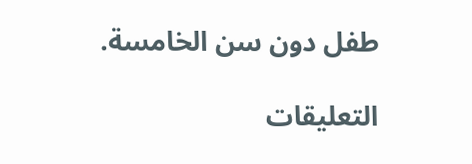طفل دون سن الخامسة.

التعليقات